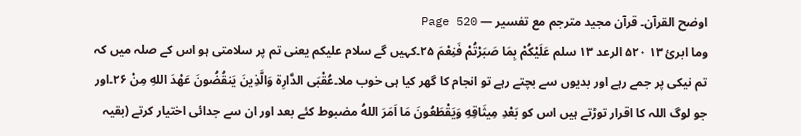اوضح القرآن۔ قرآن مجید مترجم مع تفسیر — Page 520
وما ابرئ ۱۳ ۵۲۰ الرعد ١٣ سلم عَلَيْكُمْ بِمَا صَبَرْتُمْ فَنِعْمَ ۲۵۔کہیں گے سلام علیکم یعنی تم پر سلامتی ہو اس کے صلہ میں کہ تم نیکی پر جمے رہے اور بدیوں سے بچتے رہے تو انجام کا گھر کیا ہی خوب ملا۔عُقْبَى الدَّارِة وَالَّذِينَ يَنقُضُونَ عَهْدَ اللهِ مِنْ ۲۶۔اور جو لوگ اللہ کا اقرار توڑتے ہیں اس کو بَعْدِ مِيثَاقِهِ وَيَقْطَعُونَ مَا اَمَرَ اللهُ مضبوط کئے بعد اور ان سے جدائی اختیار کرتے (بقیہ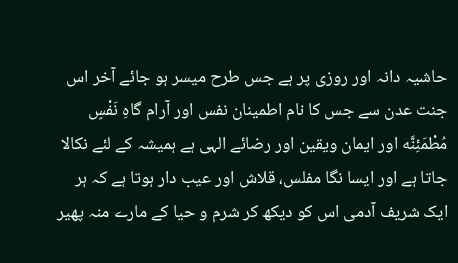حاشیہ دانہ اور روزی پر ہے جس طرح میسر ہو جائے آخر اس جنت عدن سے جس کا نام اطمینان نفس اور آرام گاهِ نَفْسٍ مُطْمَئِنَّه اور ایمان ویقین اور رضائے الہی ہے ہمیشہ کے لئے نکالا جاتا ہے اور ایسا نگا مفلس، قلاش اور عیب دار ہوتا ہے کہ ہر ایک شریف آدمی اس کو دیکھ کر شرم و حیا کے مارے منہ پھیر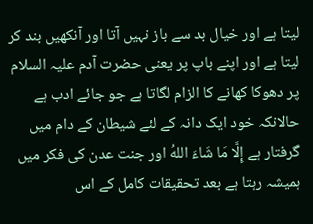لیتا ہے اور خیال بد سے باز نہیں آتا اور آنکھیں بند کر لیتا ہے اور اپنے باپ پر یعنی حضرت آدم علیہ السلام پر دھوکا کھانے کا الزام لگاتا ہے جو جائے ادب ہے حالانکہ خود ایک دانہ کے لئے شیطان کے دام میں گرفتار ہے إِلَّا مَا شَاءَ اللهُ اور جنت عدن کی فکر میں ہمیشہ رہتا ہے بعد تحقیقات کامل کے اس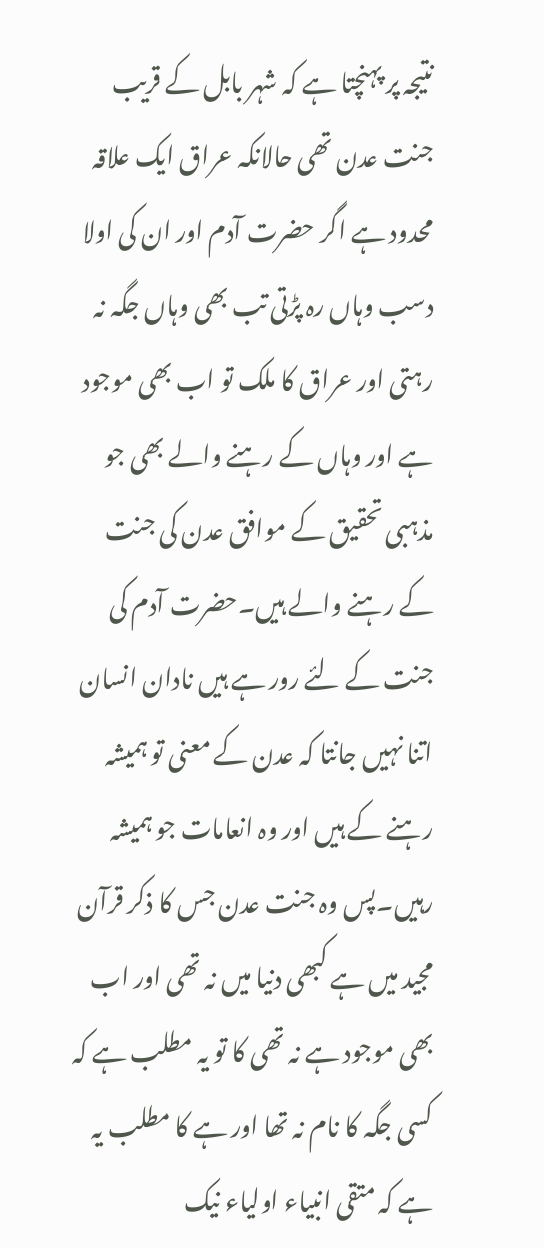نتیجہ پر پہنچتا ہے کہ شہر بابل کے قریب جنت عدن تھی حالانکہ عراق ایک علاقہ محدود ہے اگر حضرت آدم اور ان کی اولا دسب وہاں رہ پڑتی تب بھی وہاں جگہ نہ رہتی اور عراق کا ملک تو اب بھی موجود ہے اور وہاں کے رہنے والے بھی جو مذہبی تحقیق کے موافق عدن کی جنت کے رہنے والے ہیں۔حضرت آدم کی جنت کے لئے رور ہے ہیں نادان انسان اتنا نہیں جانتا کہ عدن کے معنی تو ہمیشہ رہنے کے ہیں اور وہ انعامات جو ہمیشہ رہیں۔پس وہ جنت عدن جس کا ذکر قرآن مجید میں ہے کبھی دنیا میں نہ تھی اور اب بھی موجود ہے نہ تھی کا تو یہ مطلب ہے کہ کسی جگہ کا نام نہ تھا اور ہے کا مطلب یہ ہے کہ متقی انبیاء اولیاء نیک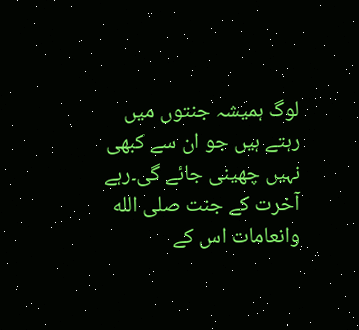لوگ ہمیشہ جنتوں میں رہتے ہیں جو ان سے کبھی نہیں چھینی جائے گی۔رہے آخرت کے جنت صلى الله وانعامات اس کے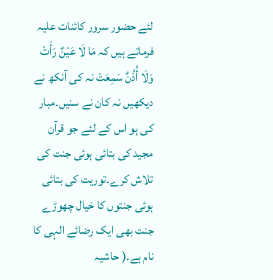لئے حضور سرور کائنات علیہ فرماتے ہیں کہ مَا لَا عَيْنٌ رَأَتْ وَلَا أُذُنٌ سَمِعَتْ نہ کی آنکھ نے دیکھیں نہ کان نے سنیں۔مبار کی ہو اس کے لئے جو قرآن مجید کی بتائی ہوئی جنت کی تلاش کرے۔توریت کی بتائی ہوئی جنتوں کا خیال چھوڑے جنت بھی ایک رضائے الہی کا نام ہے۔( حاشیہ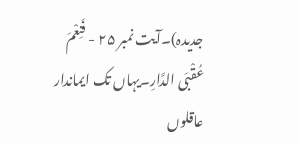جدیدہ)۔آیت نمبر ۲۵ - فَنِعْمَ عُقْبَى الدَّارِ۔یہاں تک ایماندار عاقلوں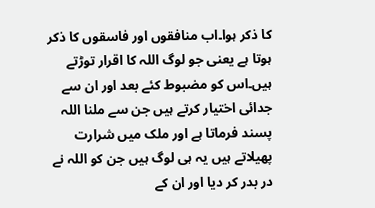کا ذکر ہوا۔اب منافقوں اور فاسقوں کا ذکر ہوتا ہے یعنی جو لوگ اللہ کا اقرار توڑتے ہیں۔اس کو مضبوط کئے بعد اور ان سے جدائی اختیار کرتے ہیں جن سے ملنا اللہ پسند فرماتا ہے اور ملک میں شرارت پھیلاتے ہیں یہ ہی لوگ ہیں جن کو اللہ نے در بدر کر دیا اور ان کے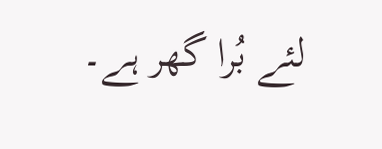لئے بُرا گھر ہے۔